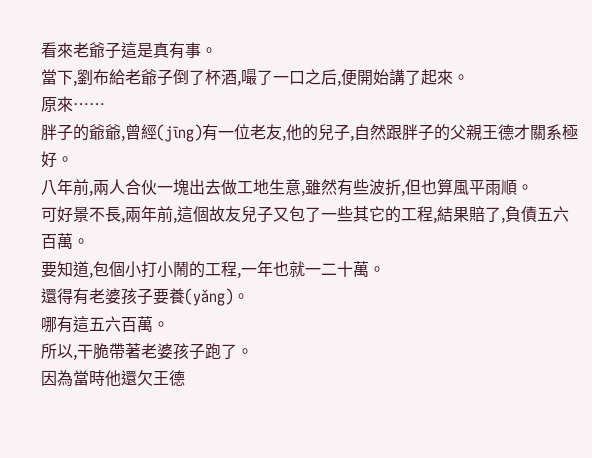看來老爺子這是真有事。
當下,劉布給老爺子倒了杯酒,嘬了一口之后,便開始講了起來。
原來……
胖子的爺爺,曾經(jīng)有一位老友,他的兒子,自然跟胖子的父親王德才關系極好。
八年前,兩人合伙一塊出去做工地生意,雖然有些波折,但也算風平雨順。
可好景不長,兩年前,這個故友兒子又包了一些其它的工程,結果賠了,負債五六百萬。
要知道,包個小打小鬧的工程,一年也就一二十萬。
還得有老婆孩子要養(yǎng)。
哪有這五六百萬。
所以,干脆帶著老婆孩子跑了。
因為當時他還欠王德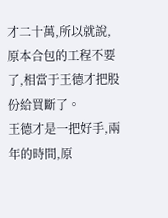才二十萬,所以就說,原本合包的工程不要了,相當于王德才把股份給買斷了。
王德才是一把好手,兩年的時間,原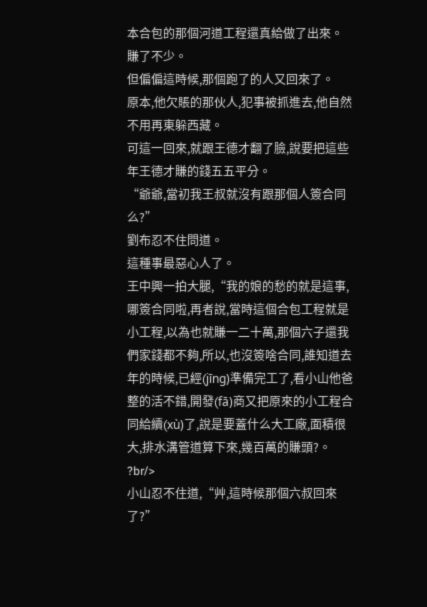本合包的那個河道工程還真給做了出來。
賺了不少。
但偏偏這時候,那個跑了的人又回來了。
原本,他欠賬的那伙人,犯事被抓進去,他自然不用再東躲西藏。
可這一回來,就跟王德才翻了臉,說要把這些年王德才賺的錢五五平分。
“爺爺,當初我王叔就沒有跟那個人簽合同么?”
劉布忍不住問道。
這種事最惡心人了。
王中興一拍大腿,“我的娘的愁的就是這事,哪簽合同啦,再者說,當時這個合包工程就是小工程,以為也就賺一二十萬,那個六子還我們家錢都不夠,所以,也沒簽啥合同,誰知道去年的時候,已經(jīng)準備完工了,看小山他爸整的活不錯,開發(fā)商又把原來的小工程合同給續(xù)了,說是要蓋什么大工廠,面積很大,排水溝管道算下來,幾百萬的賺頭?。 ?br/>
小山忍不住道,“艸,這時候那個六叔回來了?”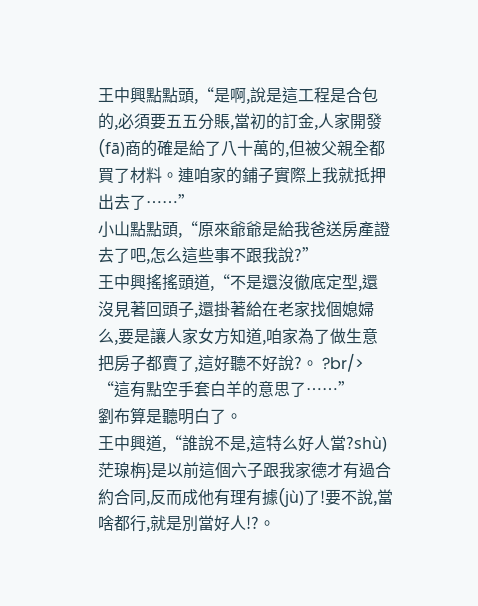王中興點點頭,“是啊,說是這工程是合包的,必須要五五分賬,當初的訂金,人家開發(fā)商的確是給了八十萬的,但被父親全都買了材料。連咱家的鋪子實際上我就抵押出去了……”
小山點點頭,“原來爺爺是給我爸送房產證去了吧,怎么這些事不跟我說?”
王中興搖搖頭道,“不是還沒徹底定型,還沒見著回頭子,還掛著給在老家找個媳婦么,要是讓人家女方知道,咱家為了做生意把房子都賣了,這好聽不好說?。 ?br/>
“這有點空手套白羊的意思了……”
劉布算是聽明白了。
王中興道,“誰說不是,這特么好人當?shù)茫瑔栴}是以前這個六子跟我家德才有過合約合同,反而成他有理有據(jù)了!要不說,當啥都行,就是別當好人!?。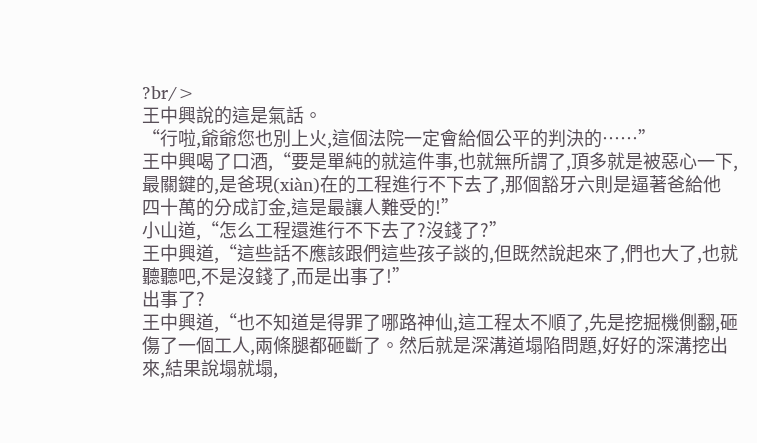?br/>
王中興說的這是氣話。
“行啦,爺爺您也別上火,這個法院一定會給個公平的判決的……”
王中興喝了口酒,“要是單純的就這件事,也就無所謂了,頂多就是被惡心一下,最關鍵的,是爸現(xiàn)在的工程進行不下去了,那個豁牙六則是逼著爸給他四十萬的分成訂金,這是最讓人難受的!”
小山道,“怎么工程還進行不下去了?沒錢了?”
王中興道,“這些話不應該跟們這些孩子談的,但既然說起來了,們也大了,也就聽聽吧,不是沒錢了,而是出事了!”
出事了?
王中興道,“也不知道是得罪了哪路神仙,這工程太不順了,先是挖掘機側翻,砸傷了一個工人,兩條腿都砸斷了。然后就是深溝道塌陷問題,好好的深溝挖出來,結果說塌就塌,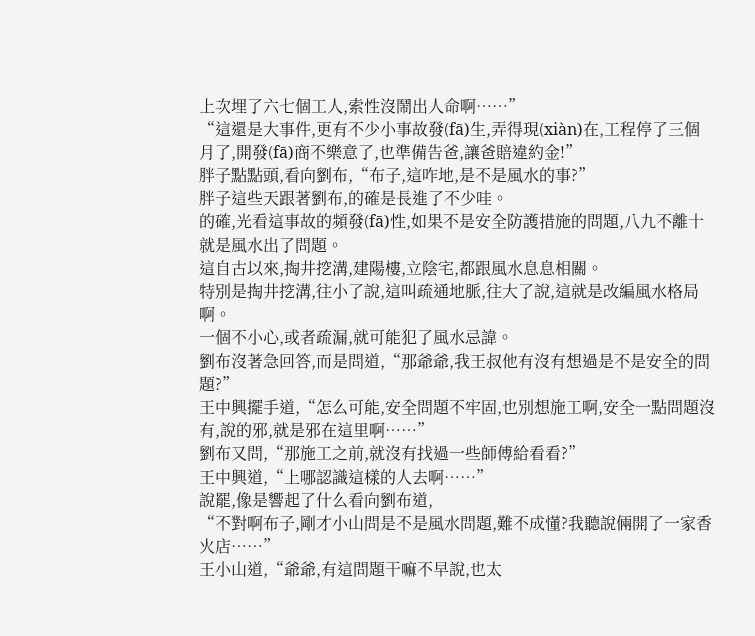上次埋了六七個工人,索性沒鬧出人命啊……”
“這還是大事件,更有不少小事故發(fā)生,弄得現(xiàn)在,工程停了三個月了,開發(fā)商不樂意了,也準備告爸,讓爸賠違約金!”
胖子點點頭,看向劉布,“布子,這咋地,是不是風水的事?”
胖子這些天跟著劉布,的確是長進了不少哇。
的確,光看這事故的頻發(fā)性,如果不是安全防護措施的問題,八九不離十就是風水出了問題。
這自古以來,掏井挖溝,建陽樓,立陰宅,都跟風水息息相關。
特別是掏井挖溝,往小了說,這叫疏通地脈,往大了說,這就是改編風水格局啊。
一個不小心,或者疏漏,就可能犯了風水忌諱。
劉布沒著急回答,而是問道,“那爺爺,我王叔他有沒有想過是不是安全的問題?”
王中興擺手道,“怎么可能,安全問題不牢固,也別想施工啊,安全一點問題沒有,說的邪,就是邪在這里啊……”
劉布又問,“那施工之前,就沒有找過一些師傅給看看?”
王中興道,“上哪認識這樣的人去啊……”
說罷,像是響起了什么看向劉布道,
“不對啊布子,剛才小山問是不是風水問題,難不成懂?我聽說倆開了一家香火店……”
王小山道,“爺爺,有這問題干嘛不早說,也太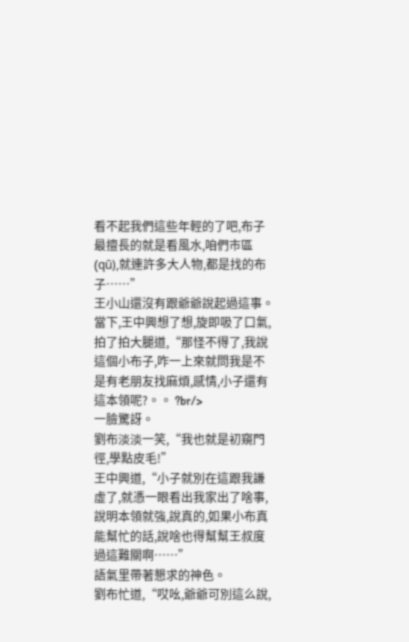看不起我們這些年輕的了吧,布子最擅長的就是看風水,咱們市區(qū),就連許多大人物,都是找的布子……”
王小山還沒有跟爺爺說起過這事。
當下,王中興想了想,旋即吸了口氣,拍了拍大腿道,“那怪不得了,我說這個小布子,咋一上來就問我是不是有老朋友找麻煩,感情,小子還有這本領呢?。。 ?br/>
一臉驚訝。
劉布淡淡一笑,“我也就是初窺門徑,學點皮毛!”
王中興道,“小子就別在這跟我謙虛了,就憑一眼看出我家出了啥事,說明本領就強,說真的,如果小布真能幫忙的話,說啥也得幫幫王叔度過這難關啊……”
語氣里帶著懇求的神色。
劉布忙道,“哎吆,爺爺可別這么說,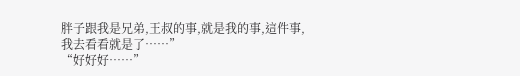胖子跟我是兄弟,王叔的事,就是我的事,這件事,我去看看就是了……”
“好好好……”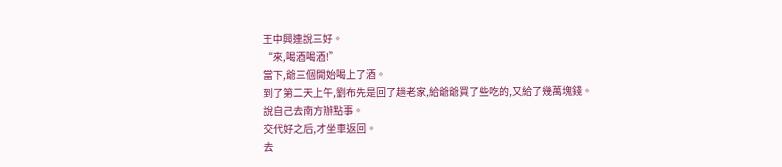王中興連說三好。
“來,喝酒喝酒!”
當下,爺三個開始喝上了酒。
到了第二天上午,劉布先是回了趟老家,給爺爺買了些吃的,又給了幾萬塊錢。
說自己去南方辦點事。
交代好之后,才坐車返回。
去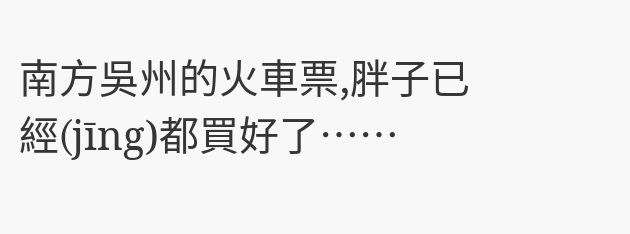南方吳州的火車票,胖子已經(jīng)都買好了……